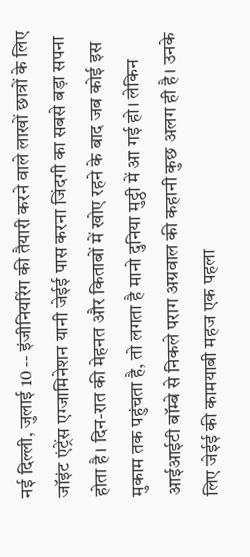नई दिल्ली, जुलाई 10 -- इंजीनियरिंग की तैयारी करने वाले लाखों छात्रों के लिए जॉइंट एंट्रेंस एग्जामिनेशन यानी जेईई पास करना जिंदगी का सबसे बड़ा सपना होता है। दिन-रात की मेहनत और किताबों में खोए रहने के बाद जब कोई इस मुकाम तक पहुंचता है, तो लगता है मानो दुनिया मुट्ठी में आ गई हो। लेकिन आईआईटी बॉम्बे से निकले पराग अग्रवाल की कहानी कुछ अलग ही है। उनके लिए जेईई की कामयाबी महज एक पहला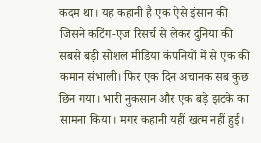कदम था। यह कहानी है एक ऐसे इंसान की जिसने कटिंग-एज रिसर्च से लेकर दुनिया की सबसे बड़ी सोशल मीडिया कंपनियों में से एक की कमान संभाली। फिर एक दिन अचानक सब कुछ छिन गया। भारी नुकसान और एक बड़े झटके का सामना किया। मगर कहानी यहीं खत्म नहीं हुई।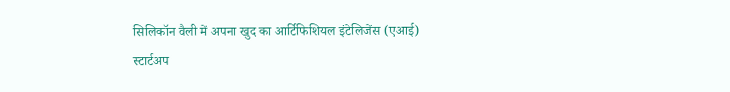सिलिकॉन वैली में अपना खुद का आर्टिफिशियल इंटेलिजेंस (एआई) स्टार्टअप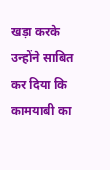खड़ा करके उन्होंने साबित कर दिया कि कामयाबी का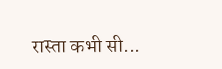रास्ता कभी सी...